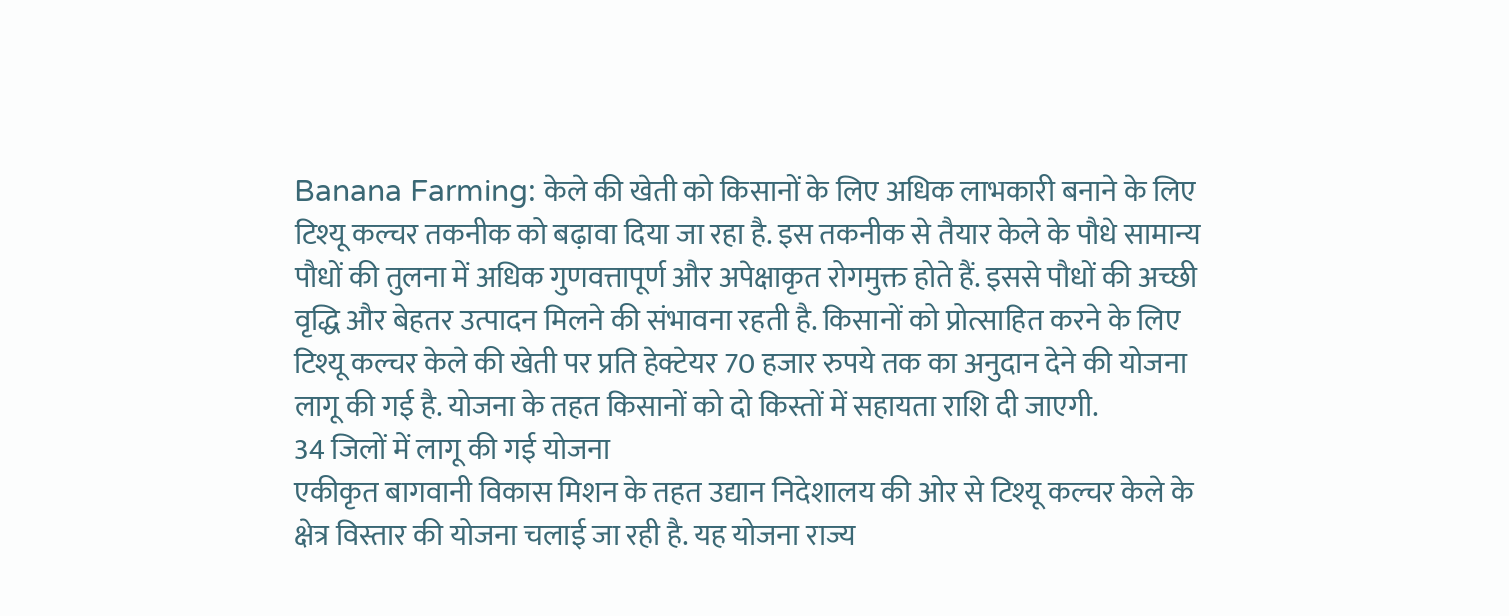Banana Farming: केले की खेती को किसानों के लिए अधिक लाभकारी बनाने के लिए टिश्यू कल्चर तकनीक को बढ़ावा दिया जा रहा है. इस तकनीक से तैयार केले के पौधे सामान्य पौधों की तुलना में अधिक गुणवत्तापूर्ण और अपेक्षाकृत रोगमुक्त होते हैं. इससे पौधों की अच्छी वृद्धि और बेहतर उत्पादन मिलने की संभावना रहती है. किसानों को प्रोत्साहित करने के लिए टिश्यू कल्चर केले की खेती पर प्रति हेक्टेयर 70 हजार रुपये तक का अनुदान देने की योजना लागू की गई है. योजना के तहत किसानों को दो किस्तों में सहायता राशि दी जाएगी.
34 जिलों में लागू की गई योजना
एकीकृत बागवानी विकास मिशन के तहत उद्यान निदेशालय की ओर से टिश्यू कल्चर केले के क्षेत्र विस्तार की योजना चलाई जा रही है. यह योजना राज्य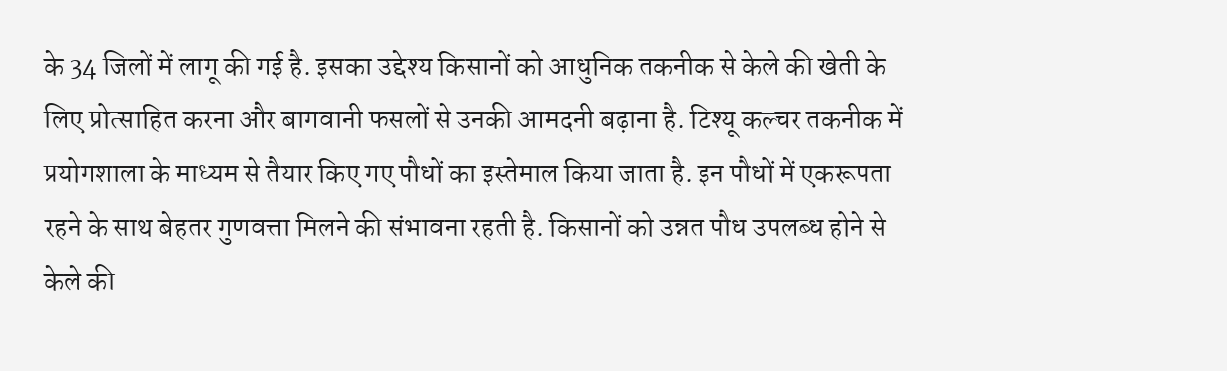के 34 जिलों में लागू की गई है. इसका उद्देश्य किसानों को आधुनिक तकनीक से केले की खेती के लिए प्रोत्साहित करना और बागवानी फसलों से उनकी आमदनी बढ़ाना है. टिश्यू कल्चर तकनीक में प्रयोगशाला के माध्यम से तैयार किए गए पौधों का इस्तेमाल किया जाता है. इन पौधों में एकरूपता रहने के साथ बेहतर गुणवत्ता मिलने की संभावना रहती है. किसानों को उन्नत पौध उपलब्ध होने से केले की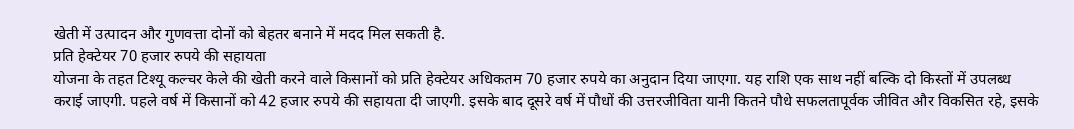खेती में उत्पादन और गुणवत्ता दोनों को बेहतर बनाने में मदद मिल सकती है.
प्रति हेक्टेयर 70 हजार रुपये की सहायता
योजना के तहत टिश्यू कल्चर केले की खेती करने वाले किसानों को प्रति हेक्टेयर अधिकतम 70 हजार रुपये का अनुदान दिया जाएगा. यह राशि एक साथ नहीं बल्कि दो किस्तों में उपलब्ध कराई जाएगी. पहले वर्ष में किसानों को 42 हजार रुपये की सहायता दी जाएगी. इसके बाद दूसरे वर्ष में पौधों की उत्तरजीविता यानी कितने पौधे सफलतापूर्वक जीवित और विकसित रहे, इसके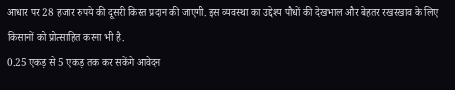आधार पर 28 हजार रुपये की दूसरी किस्त प्रदान की जाएगी. इस व्यवस्था का उद्देश्य पौधों की देखभाल और बेहतर रखरखाव के लिए किसानों को प्रोत्साहित करना भी है.
0.25 एकड़ से 5 एकड़ तक कर सकेंगे आवेदन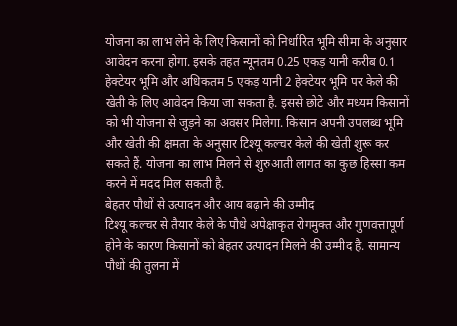योजना का लाभ लेने के लिए किसानों को निर्धारित भूमि सीमा के अनुसार आवेदन करना होगा. इसके तहत न्यूनतम 0.25 एकड़ यानी करीब 0.1 हेक्टेयर भूमि और अधिकतम 5 एकड़ यानी 2 हेक्टेयर भूमि पर केले की खेती के लिए आवेदन किया जा सकता है. इससे छोटे और मध्यम किसानों को भी योजना से जुड़ने का अवसर मिलेगा. किसान अपनी उपलब्ध भूमि और खेती की क्षमता के अनुसार टिश्यू कल्चर केले की खेती शुरू कर सकते हैं. योजना का लाभ मिलने से शुरुआती लागत का कुछ हिस्सा कम करने में मदद मिल सकती है.
बेहतर पौधों से उत्पादन और आय बढ़ाने की उम्मीद
टिश्यू कल्चर से तैयार केले के पौधे अपेक्षाकृत रोगमुक्त और गुणवत्तापूर्ण होने के कारण किसानों को बेहतर उत्पादन मिलने की उम्मीद है. सामान्य पौधों की तुलना में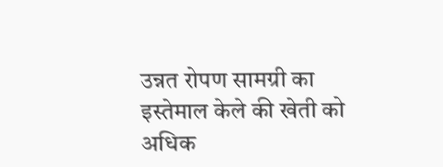उन्नत रोपण सामग्री का इस्तेमाल केले की खेती को अधिक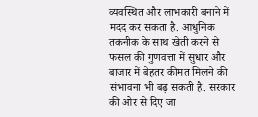व्यवस्थित और लाभकारी बनाने में मदद कर सकता है. आधुनिक तकनीक के साथ खेती करने से फसल की गुणवत्ता में सुधार और बाजार में बेहतर कीमत मिलने की संभावना भी बढ़ सकती है. सरकार की ओर से दिए जा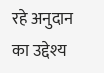रहे अनुदान का उद्देश्य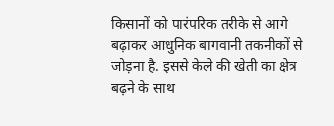किसानों को पारंपरिक तरीके से आगे बढ़ाकर आधुनिक बागवानी तकनीकों से जोड़ना है. इससे केले की खेती का क्षेत्र बढ़ने के साथ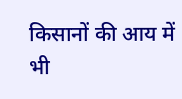किसानों की आय में भी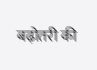बढ़ोतरी की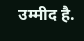उम्मीद है.